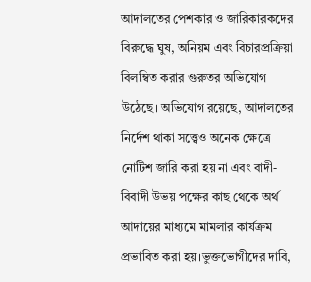আদালতের পেশকার ও জারিকারকদের বিরুদ্ধে ঘুষ, অনিয়ম এবং বিচারপ্রক্রিয়া বিলম্বিত করার গুরুতর অভিযোগ উঠেছে। অভিযোগ রয়েছে, আদালতের নির্দেশ থাকা সত্ত্বেও অনেক ক্ষেত্রে নোটিশ জারি করা হয় না এবং বাদী-বিবাদী উভয় পক্ষের কাছ থেকে অর্থ আদায়ের মাধ্যমে মামলার কার্যক্রম প্রভাবিত করা হয়।ভুক্তভোগীদের দাবি,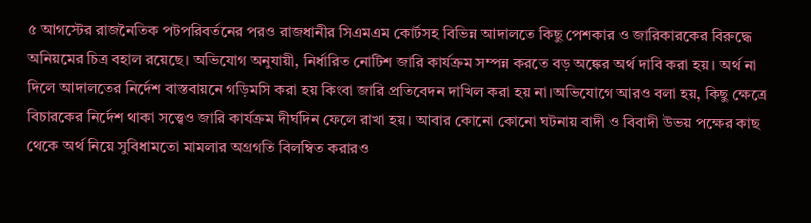৫ আগস্টের রাজনৈতিক পটপরিবর্তনের পরও রাজধানীর সিএমএম কোর্টসহ বিভিন্ন আদালতে কিছু পেশকার ও জারিকারকের বিরুদ্ধে অনিয়মের চিত্র বহাল রয়েছে। অভিযোগ অনুযায়ী, নির্ধারিত নোটিশ জারি কার্যক্রম সম্পন্ন করতে বড় অঙ্কের অর্থ দাবি করা হয়। অর্থ না দিলে আদালতের নির্দেশ বাস্তবায়নে গড়িমসি করা হয় কিংবা জারি প্রতিবেদন দাখিল করা হয় না।অভিযোগে আরও বলা হয়, কিছু ক্ষেত্রে বিচারকের নির্দেশ থাকা সত্ত্বেও জারি কার্যক্রম দীর্ঘদিন ফেলে রাখা হয়। আবার কোনো কোনো ঘটনায় বাদী ও বিবাদী উভয় পক্ষের কাছ থেকে অর্থ নিয়ে সুবিধামতো মামলার অগ্রগতি বিলম্বিত করারও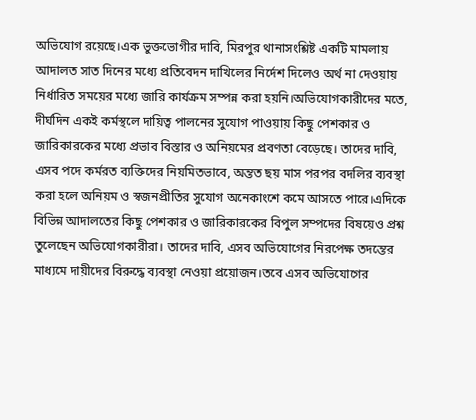অভিযোগ রয়েছে।এক ভুক্তভোগীর দাবি, মিরপুর থানাসংশ্লিষ্ট একটি মামলায় আদালত সাত দিনের মধ্যে প্রতিবেদন দাখিলের নির্দেশ দিলেও অর্থ না দেওয়ায় নির্ধারিত সময়ের মধ্যে জারি কার্যক্রম সম্পন্ন করা হয়নি।অভিযোগকারীদের মতে, দীর্ঘদিন একই কর্মস্থলে দায়িত্ব পালনের সুযোগ পাওয়ায় কিছু পেশকার ও জারিকারকের মধ্যে প্রভাব বিস্তার ও অনিয়মের প্রবণতা বেড়েছে। তাদের দাবি, এসব পদে কর্মরত ব্যক্তিদের নিয়মিতভাবে, অন্তত ছয় মাস পরপর বদলির ব্যবস্থা করা হলে অনিয়ম ও স্বজনপ্রীতির সুযোগ অনেকাংশে কমে আসতে পারে।এদিকে বিভিন্ন আদালতের কিছু পেশকার ও জারিকারকের বিপুল সম্পদের বিষয়েও প্রশ্ন তুলেছেন অভিযোগকারীরা। তাদের দাবি, এসব অভিযোগের নিরপেক্ষ তদন্তের মাধ্যমে দায়ীদের বিরুদ্ধে ব্যবস্থা নেওয়া প্রয়োজন।তবে এসব অভিযোগের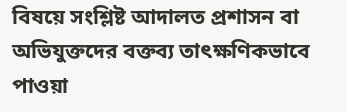বিষয়ে সংশ্লিষ্ট আদালত প্রশাসন বা অভিযুক্তদের বক্তব্য তাৎক্ষণিকভাবে পাওয়া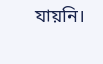যায়নি।